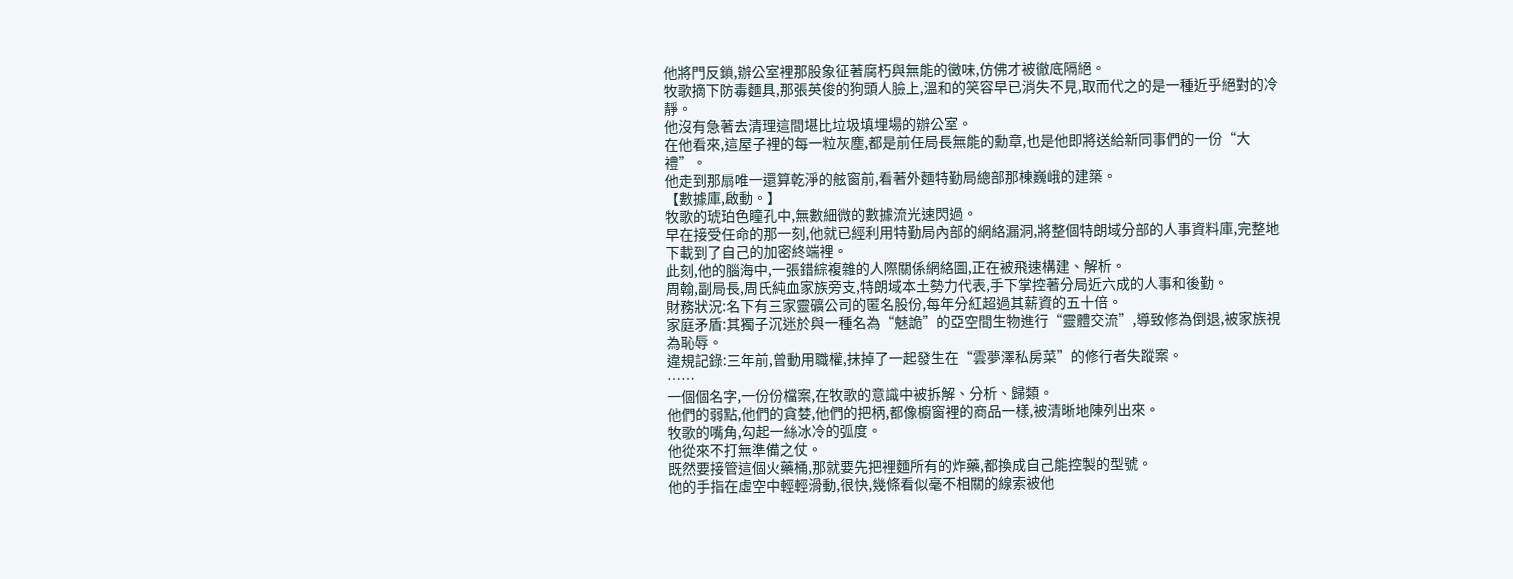他將門反鎖,辦公室裡那股象征著腐朽與無能的黴味,仿佛才被徹底隔絕。
牧歌摘下防毒麵具,那張英俊的狗頭人臉上,溫和的笑容早已消失不見,取而代之的是一種近乎絕對的冷靜。
他沒有急著去清理這間堪比垃圾填埋場的辦公室。
在他看來,這屋子裡的每一粒灰塵,都是前任局長無能的勳章,也是他即將送給新同事們的一份“大禮”。
他走到那扇唯一還算乾淨的舷窗前,看著外麵特勤局總部那棟巍峨的建築。
【數據庫,啟動。】
牧歌的琥珀色瞳孔中,無數細微的數據流光速閃過。
早在接受任命的那一刻,他就已經利用特勤局內部的網絡漏洞,將整個特朗域分部的人事資料庫,完整地下載到了自己的加密終端裡。
此刻,他的腦海中,一張錯綜複雜的人際關係網絡圖,正在被飛速構建、解析。
周翰,副局長,周氏純血家族旁支,特朗域本土勢力代表,手下掌控著分局近六成的人事和後勤。
財務狀況:名下有三家靈礦公司的匿名股份,每年分紅超過其薪資的五十倍。
家庭矛盾:其獨子沉迷於與一種名為“魅詭”的亞空間生物進行“靈體交流”,導致修為倒退,被家族視為恥辱。
違規記錄:三年前,曾動用職權,抹掉了一起發生在“雲夢澤私房菜”的修行者失蹤案。
……
一個個名字,一份份檔案,在牧歌的意識中被拆解、分析、歸類。
他們的弱點,他們的貪婪,他們的把柄,都像櫥窗裡的商品一樣,被清晰地陳列出來。
牧歌的嘴角,勾起一絲冰冷的弧度。
他從來不打無準備之仗。
既然要接管這個火藥桶,那就要先把裡麵所有的炸藥,都換成自己能控製的型號。
他的手指在虛空中輕輕滑動,很快,幾條看似毫不相關的線索被他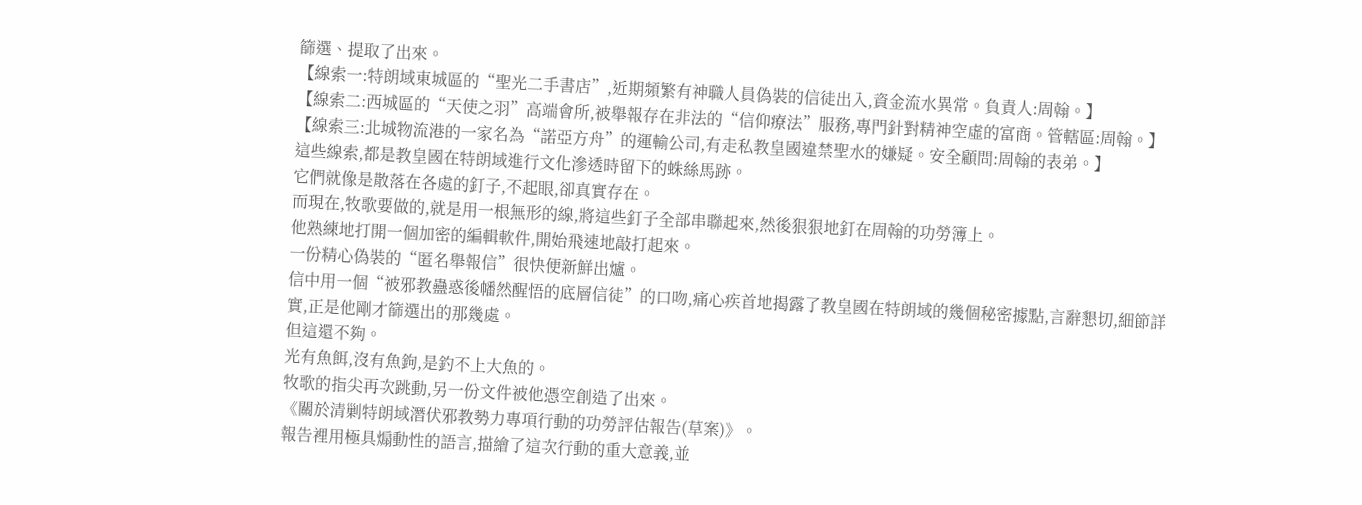篩選、提取了出來。
【線索一:特朗域東城區的“聖光二手書店”,近期頻繁有神職人員偽裝的信徒出入,資金流水異常。負責人:周翰。】
【線索二:西城區的“天使之羽”高端會所,被舉報存在非法的“信仰療法”服務,專門針對精神空虛的富商。管轄區:周翰。】
【線索三:北城物流港的一家名為“諾亞方舟”的運輸公司,有走私教皇國違禁聖水的嫌疑。安全顧問:周翰的表弟。】
這些線索,都是教皇國在特朗域進行文化滲透時留下的蛛絲馬跡。
它們就像是散落在各處的釘子,不起眼,卻真實存在。
而現在,牧歌要做的,就是用一根無形的線,將這些釘子全部串聯起來,然後狠狠地釘在周翰的功勞簿上。
他熟練地打開一個加密的編輯軟件,開始飛速地敲打起來。
一份精心偽裝的“匿名舉報信”很快便新鮮出爐。
信中用一個“被邪教蠱惑後幡然醒悟的底層信徒”的口吻,痛心疾首地揭露了教皇國在特朗域的幾個秘密據點,言辭懇切,細節詳實,正是他剛才篩選出的那幾處。
但這還不夠。
光有魚餌,沒有魚鉤,是釣不上大魚的。
牧歌的指尖再次跳動,另一份文件被他憑空創造了出來。
《關於清剿特朗域潛伏邪教勢力專項行動的功勞評估報告(草案)》。
報告裡用極具煽動性的語言,描繪了這次行動的重大意義,並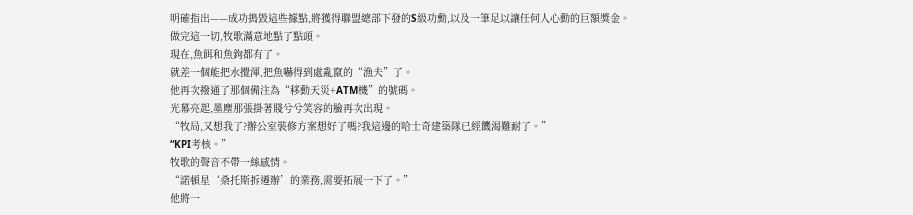明確指出——成功搗毀這些據點,將獲得聯盟總部下發的S級功勳,以及一筆足以讓任何人心動的巨額獎金。
做完這一切,牧歌滿意地點了點頭。
現在,魚餌和魚鉤都有了。
就差一個能把水攪渾,把魚嚇得到處亂竄的“漁夫”了。
他再次撥通了那個備注為“移動天災+ATM機”的號碼。
光幕亮起,墨塵那張掛著賤兮兮笑容的臉再次出現。
“牧局,又想我了?辦公室裝修方案想好了嗎?我這邊的哈士奇建築隊已經饑渴難耐了。”
“KPI考核。”
牧歌的聲音不帶一絲感情。
“諾頓星‘桑托斯拆遷辦’的業務,需要拓展一下了。”
他將一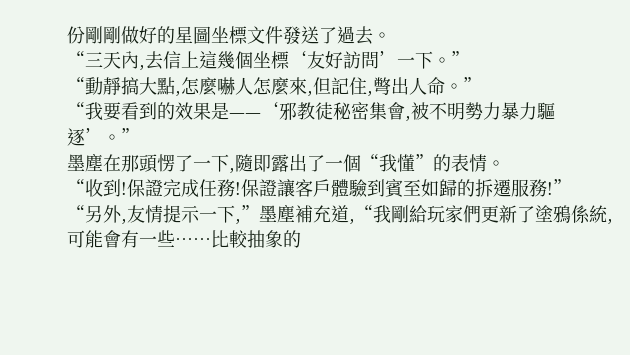份剛剛做好的星圖坐標文件發送了過去。
“三天內,去信上這幾個坐標‘友好訪問’一下。”
“動靜搞大點,怎麼嚇人怎麼來,但記住,彆出人命。”
“我要看到的效果是——‘邪教徒秘密集會,被不明勢力暴力驅逐’。”
墨塵在那頭愣了一下,隨即露出了一個“我懂”的表情。
“收到!保證完成任務!保證讓客戶體驗到賓至如歸的拆遷服務!”
“另外,友情提示一下,”墨塵補充道,“我剛給玩家們更新了塗鴉係統,可能會有一些……比較抽象的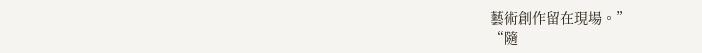藝術創作留在現場。”
“隨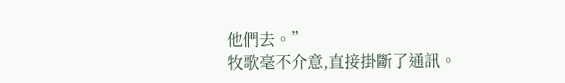他們去。”
牧歌毫不介意,直接掛斷了通訊。